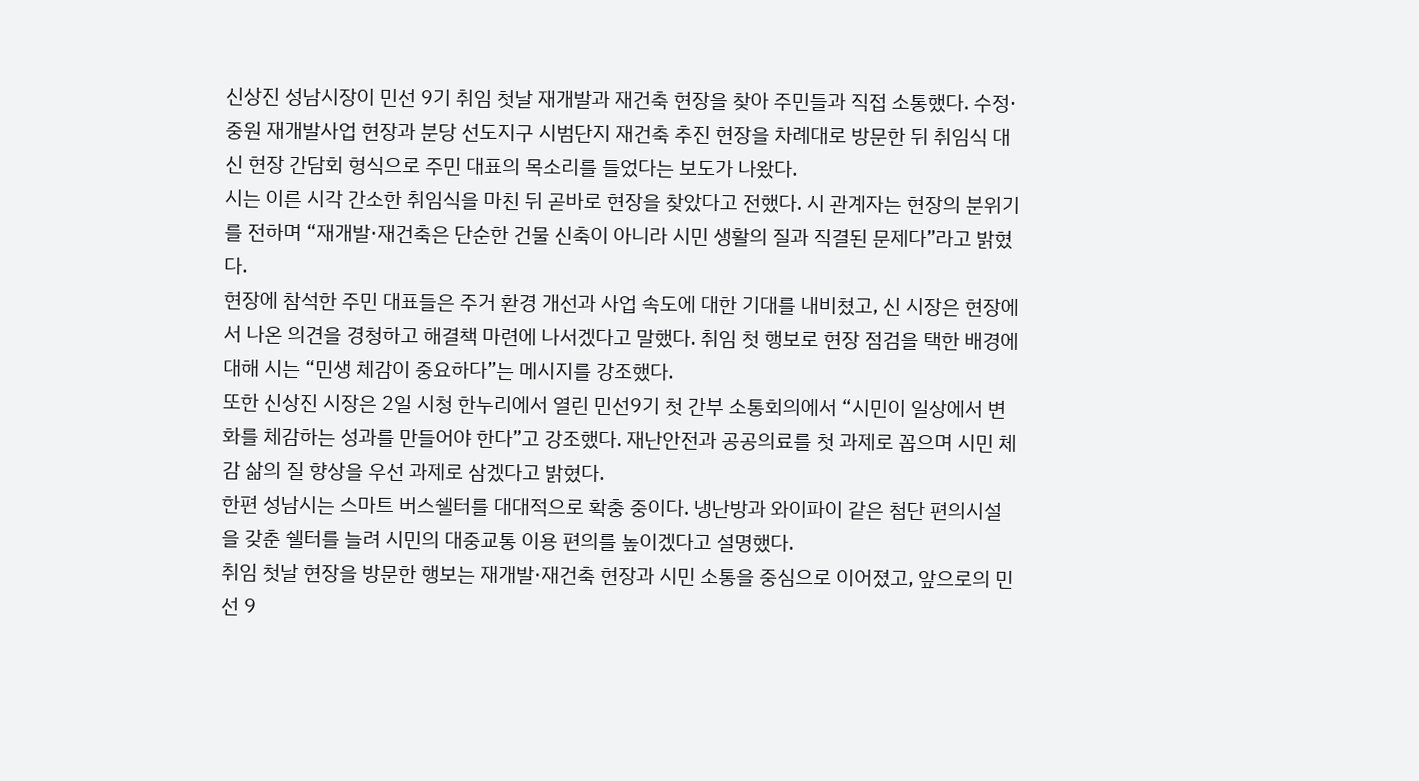신상진 성남시장이 민선 9기 취임 첫날 재개발과 재건축 현장을 찾아 주민들과 직접 소통했다. 수정·중원 재개발사업 현장과 분당 선도지구 시범단지 재건축 추진 현장을 차례대로 방문한 뒤 취임식 대신 현장 간담회 형식으로 주민 대표의 목소리를 들었다는 보도가 나왔다.
시는 이른 시각 간소한 취임식을 마친 뒤 곧바로 현장을 찾았다고 전했다. 시 관계자는 현장의 분위기를 전하며 “재개발·재건축은 단순한 건물 신축이 아니라 시민 생활의 질과 직결된 문제다”라고 밝혔다.
현장에 참석한 주민 대표들은 주거 환경 개선과 사업 속도에 대한 기대를 내비쳤고, 신 시장은 현장에서 나온 의견을 경청하고 해결책 마련에 나서겠다고 말했다. 취임 첫 행보로 현장 점검을 택한 배경에 대해 시는 “민생 체감이 중요하다”는 메시지를 강조했다.
또한 신상진 시장은 2일 시청 한누리에서 열린 민선9기 첫 간부 소통회의에서 “시민이 일상에서 변화를 체감하는 성과를 만들어야 한다”고 강조했다. 재난안전과 공공의료를 첫 과제로 꼽으며 시민 체감 삶의 질 향상을 우선 과제로 삼겠다고 밝혔다.
한편 성남시는 스마트 버스쉘터를 대대적으로 확충 중이다. 냉난방과 와이파이 같은 첨단 편의시설을 갖춘 쉘터를 늘려 시민의 대중교통 이용 편의를 높이겠다고 설명했다.
취임 첫날 현장을 방문한 행보는 재개발·재건축 현장과 시민 소통을 중심으로 이어졌고, 앞으로의 민선 9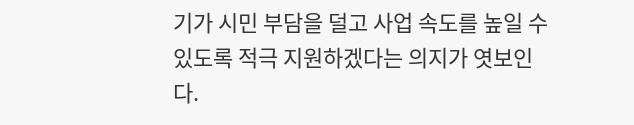기가 시민 부담을 덜고 사업 속도를 높일 수 있도록 적극 지원하겠다는 의지가 엿보인다.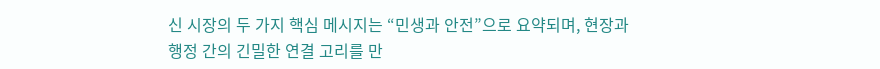신 시장의 두 가지 핵심 메시지는 “민생과 안전”으로 요약되며, 현장과 행정 간의 긴밀한 연결 고리를 만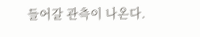들어갈 관측이 나온다.